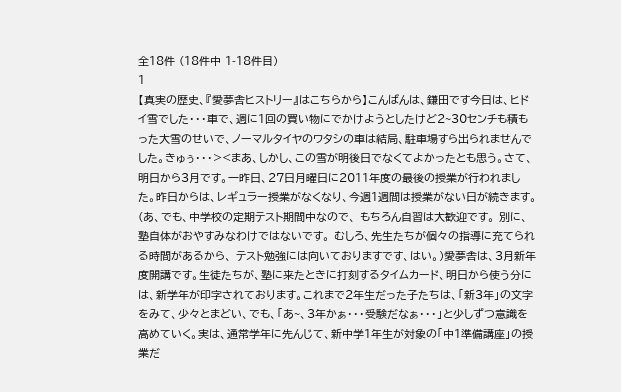全18件 (18件中 1-18件目)
1
【真実の歴史、『愛夢舎ヒストリー』はこちらから】こんばんは、鎌田です今日は、ヒドイ雪でした・・・車で、週に1回の買い物にでかけようとしたけど2~30センチも積もった大雪のせいで、ノーマルタイヤのワタシの車は結局、駐車場すら出られませんでした。きゅぅ・・・><まあ、しかし、この雪が明後日でなくてよかったとも思う。さて、明日から3月です。一昨日、27日月曜日に2011年度の最後の授業が行われました。昨日からは、レギュラー授業がなくなり、今週1週間は授業がない日が続きます。(あ、でも、中学校の定期テスト期間中なので、 もちろん自習は大歓迎です。 別に、塾自体がおやすみなわけではないです。 むしろ、先生たちが個々の指導に充てられる時間があるから、 テスト勉強には向いておりますです、はい。)愛夢舎は、3月新年度開講です。生徒たちが、塾に来たときに打刻するタイムカード、明日から使う分には、新学年が印字されております。これまで2年生だった子たちは、「新3年」の文字をみて、少々とまどい、でも、「あ~、3年かぁ・・・受験だなぁ・・・」と少しずつ意識を高めていく。実は、通常学年に先んじて、新中学1年生が対象の「中1準備講座」の授業だ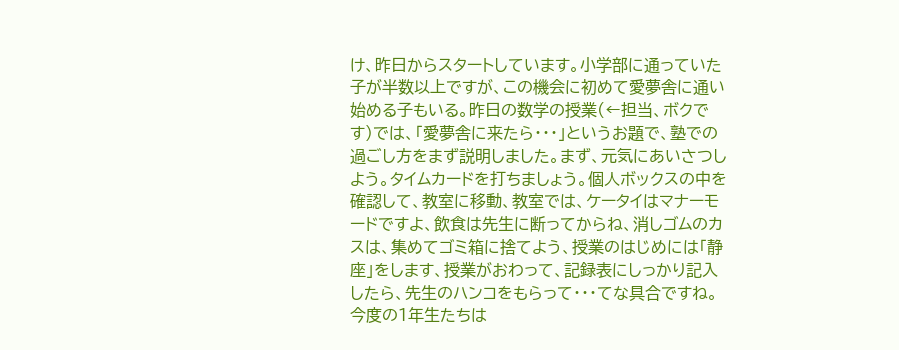け、昨日からスタートしています。小学部に通っていた子が半数以上ですが、この機会に初めて愛夢舎に通い始める子もいる。昨日の数学の授業(←担当、ボクです)では、「愛夢舎に来たら・・・」というお題で、塾での過ごし方をまず説明しました。まず、元気にあいさつしよう。タイムカードを打ちましょう。個人ボックスの中を確認して、教室に移動、教室では、ケータイはマナーモードですよ、飲食は先生に断ってからね、消しゴムのカスは、集めてゴミ箱に捨てよう、授業のはじめには「静座」をします、授業がおわって、記録表にしっかり記入したら、先生のハンコをもらって・・・てな具合ですね。今度の1年生たちは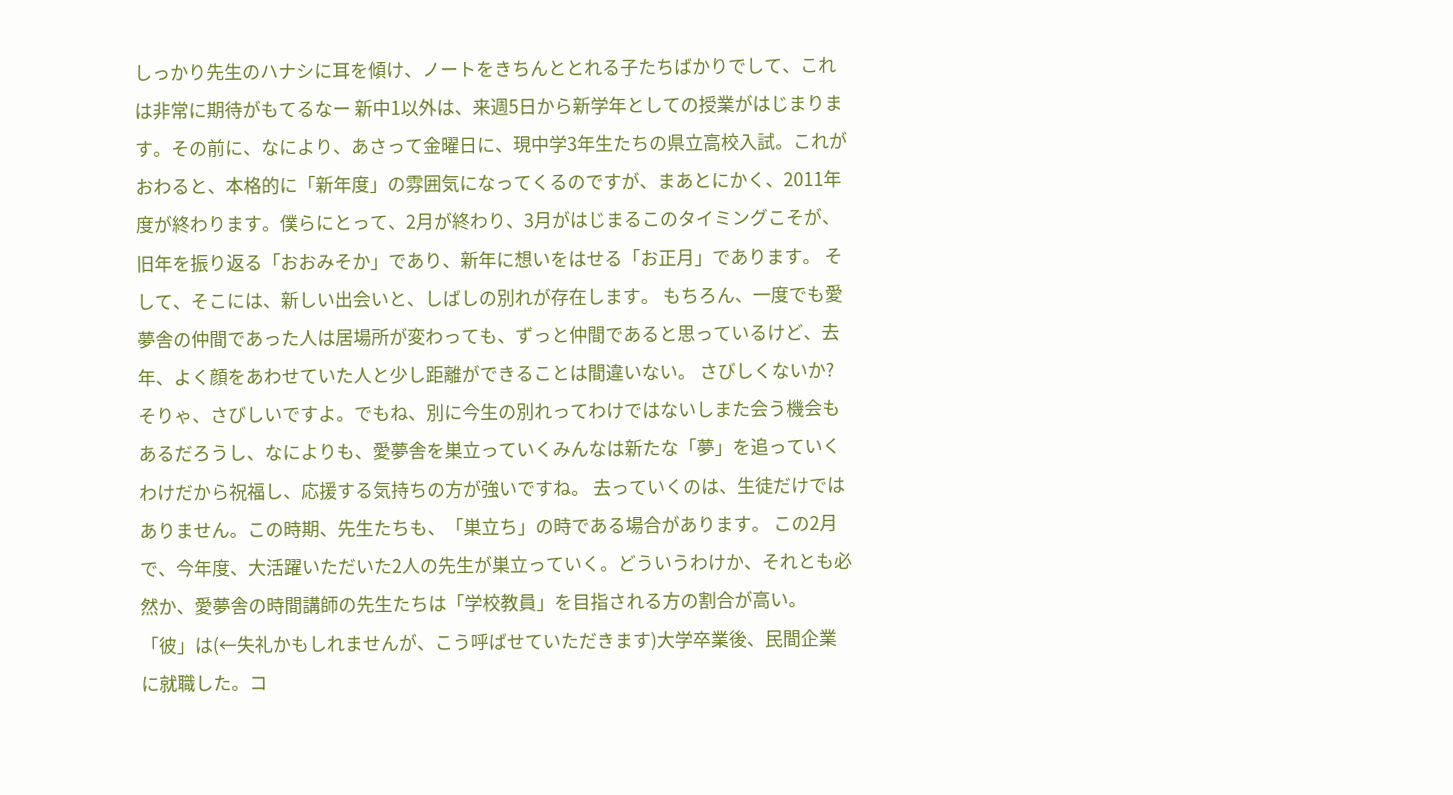しっかり先生のハナシに耳を傾け、ノートをきちんととれる子たちばかりでして、これは非常に期待がもてるなー 新中1以外は、来週5日から新学年としての授業がはじまります。その前に、なにより、あさって金曜日に、現中学3年生たちの県立高校入試。これがおわると、本格的に「新年度」の雰囲気になってくるのですが、まあとにかく、2011年度が終わります。僕らにとって、2月が終わり、3月がはじまるこのタイミングこそが、旧年を振り返る「おおみそか」であり、新年に想いをはせる「お正月」であります。 そして、そこには、新しい出会いと、しばしの別れが存在します。 もちろん、一度でも愛夢舎の仲間であった人は居場所が変わっても、ずっと仲間であると思っているけど、去年、よく顔をあわせていた人と少し距離ができることは間違いない。 さびしくないか?そりゃ、さびしいですよ。でもね、別に今生の別れってわけではないしまた会う機会もあるだろうし、なによりも、愛夢舎を巣立っていくみんなは新たな「夢」を追っていくわけだから祝福し、応援する気持ちの方が強いですね。 去っていくのは、生徒だけではありません。この時期、先生たちも、「巣立ち」の時である場合があります。 この2月で、今年度、大活躍いただいた2人の先生が巣立っていく。どういうわけか、それとも必然か、愛夢舎の時間講師の先生たちは「学校教員」を目指される方の割合が高い。「彼」は(←失礼かもしれませんが、こう呼ばせていただきます)大学卒業後、民間企業に就職した。コ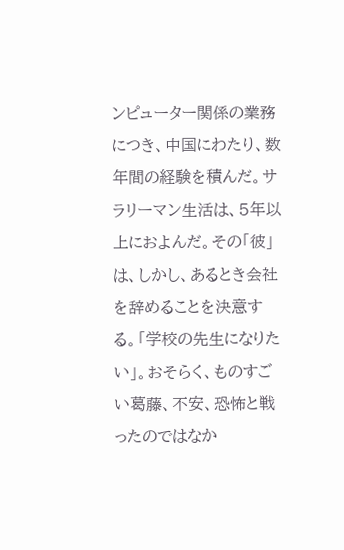ンピューター関係の業務につき、中国にわたり、数年間の経験を積んだ。サラリーマン生活は、5年以上におよんだ。その「彼」は、しかし、あるとき会社を辞めることを決意する。「学校の先生になりたい」。おそらく、ものすごい葛藤、不安、恐怖と戦ったのではなか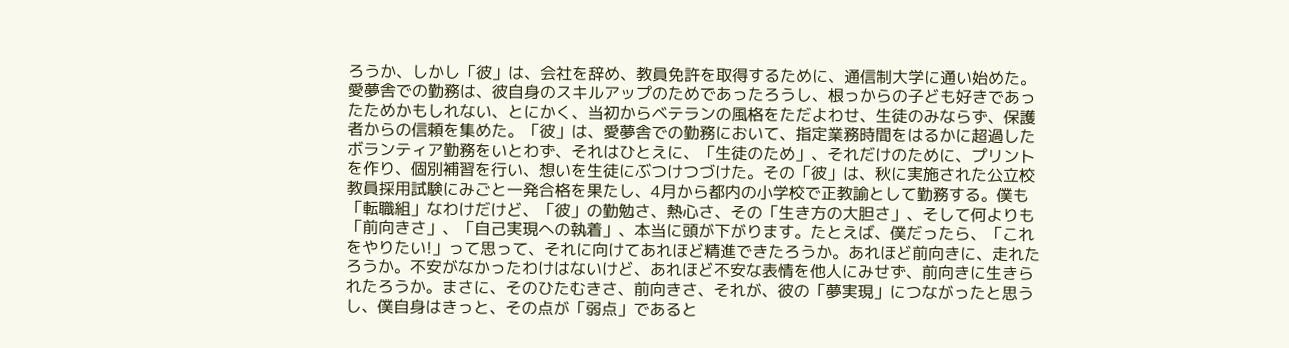ろうか、しかし「彼」は、会社を辞め、教員免許を取得するために、通信制大学に通い始めた。愛夢舎での勤務は、彼自身のスキルアップのためであったろうし、根っからの子ども好きであったためかもしれない、とにかく、当初からベテランの風格をただよわせ、生徒のみならず、保護者からの信頼を集めた。「彼」は、愛夢舎での勤務において、指定業務時間をはるかに超過したボランティア勤務をいとわず、それはひとえに、「生徒のため」、それだけのために、プリントを作り、個別補習を行い、想いを生徒にぶつけつづけた。その「彼」は、秋に実施された公立校教員採用試験にみごと一発合格を果たし、4月から都内の小学校で正教諭として勤務する。僕も「転職組」なわけだけど、「彼」の勤勉さ、熱心さ、その「生き方の大胆さ」、そして何よりも「前向きさ」、「自己実現への執着」、本当に頭が下がります。たとえば、僕だったら、「これをやりたい!」って思って、それに向けてあれほど精進できたろうか。あれほど前向きに、走れたろうか。不安がなかったわけはないけど、あれほど不安な表情を他人にみせず、前向きに生きられたろうか。まさに、そのひたむきさ、前向きさ、それが、彼の「夢実現」につながったと思うし、僕自身はきっと、その点が「弱点」であると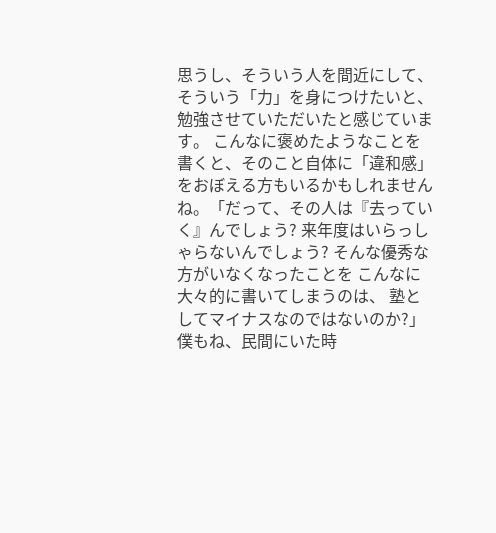思うし、そういう人を間近にして、そういう「力」を身につけたいと、勉強させていただいたと感じています。 こんなに褒めたようなことを書くと、そのこと自体に「違和感」をおぼえる方もいるかもしれませんね。「だって、その人は『去っていく』んでしょう? 来年度はいらっしゃらないんでしょう? そんな優秀な方がいなくなったことを こんなに大々的に書いてしまうのは、 塾としてマイナスなのではないのか?」僕もね、民間にいた時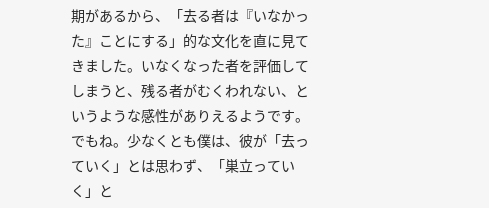期があるから、「去る者は『いなかった』ことにする」的な文化を直に見てきました。いなくなった者を評価してしまうと、残る者がむくわれない、というような感性がありえるようです。でもね。少なくとも僕は、彼が「去っていく」とは思わず、「巣立っていく」と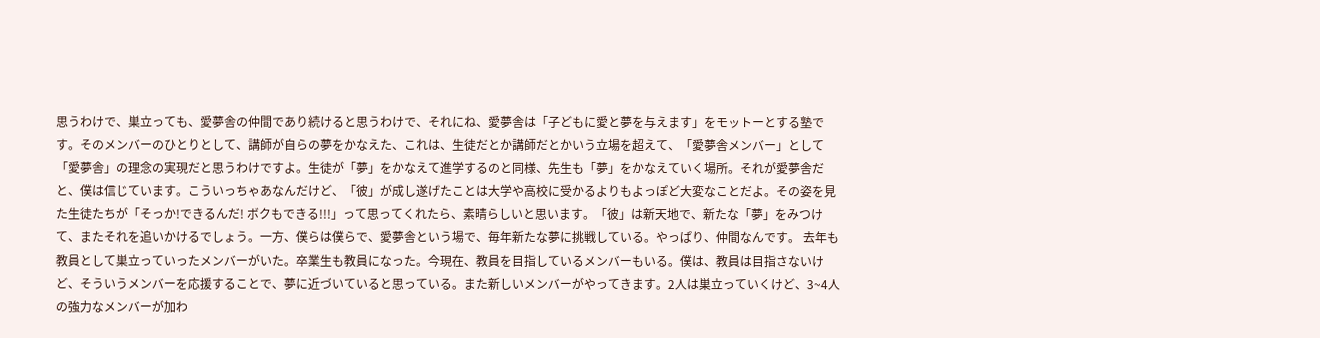思うわけで、巣立っても、愛夢舎の仲間であり続けると思うわけで、それにね、愛夢舎は「子どもに愛と夢を与えます」をモットーとする塾です。そのメンバーのひとりとして、講師が自らの夢をかなえた、これは、生徒だとか講師だとかいう立場を超えて、「愛夢舎メンバー」として「愛夢舎」の理念の実現だと思うわけですよ。生徒が「夢」をかなえて進学するのと同様、先生も「夢」をかなえていく場所。それが愛夢舎だと、僕は信じています。こういっちゃあなんだけど、「彼」が成し遂げたことは大学や高校に受かるよりもよっぽど大変なことだよ。その姿を見た生徒たちが「そっか!できるんだ! ボクもできる!!!」って思ってくれたら、素晴らしいと思います。「彼」は新天地で、新たな「夢」をみつけて、またそれを追いかけるでしょう。一方、僕らは僕らで、愛夢舎という場で、毎年新たな夢に挑戦している。やっぱり、仲間なんです。 去年も教員として巣立っていったメンバーがいた。卒業生も教員になった。今現在、教員を目指しているメンバーもいる。僕は、教員は目指さないけど、そういうメンバーを応援することで、夢に近づいていると思っている。また新しいメンバーがやってきます。2人は巣立っていくけど、3~4人の強力なメンバーが加わ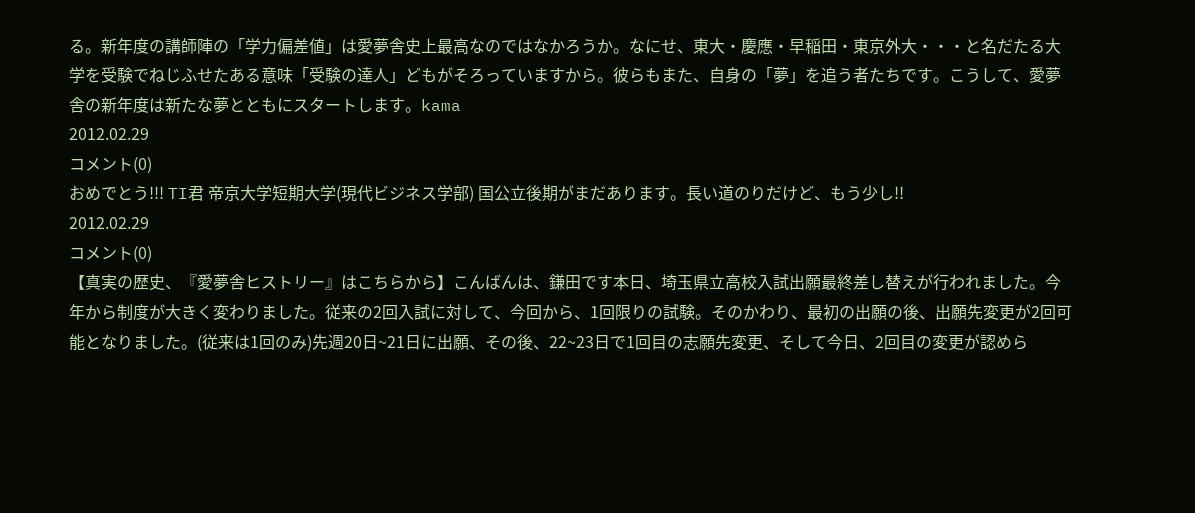る。新年度の講師陣の「学力偏差値」は愛夢舎史上最高なのではなかろうか。なにせ、東大・慶應・早稲田・東京外大・・・と名だたる大学を受験でねじふせたある意味「受験の達人」どもがそろっていますから。彼らもまた、自身の「夢」を追う者たちです。こうして、愛夢舎の新年度は新たな夢とともにスタートします。kama
2012.02.29
コメント(0)
おめでとう!!! TI君 帝京大学短期大学(現代ビジネス学部) 国公立後期がまだあります。長い道のりだけど、もう少し!!
2012.02.29
コメント(0)
【真実の歴史、『愛夢舎ヒストリー』はこちらから】こんばんは、鎌田です本日、埼玉県立高校入試出願最終差し替えが行われました。今年から制度が大きく変わりました。従来の2回入試に対して、今回から、1回限りの試験。そのかわり、最初の出願の後、出願先変更が2回可能となりました。(従来は1回のみ)先週20日~21日に出願、その後、22~23日で1回目の志願先変更、そして今日、2回目の変更が認めら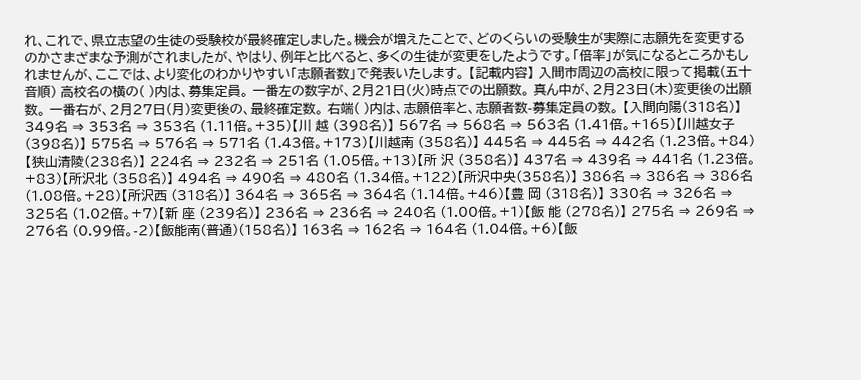れ、これで、県立志望の生徒の受験校が最終確定しました。機会が増えたことで、どのくらいの受験生が実際に志願先を変更するのかさまざまな予測がされましたが、やはり、例年と比べると、多くの生徒が変更をしたようです。「倍率」が気になるところかもしれませんが、ここでは、より変化のわかりやすい「志願者数」で発表いたします。 【記載内容】 入間市周辺の高校に限って掲載(五十音順) 高校名の横の( )内は、募集定員。 一番左の数字が、2月21日(火)時点での出願数。 真ん中が、2月23日(木)変更後の出願数。 一番右が、2月27日(月)変更後の、最終確定数。 右端( )内は、志願倍率と、志願者数-募集定員の数。 【入間向陽(318名)】 349名 ⇒ 353名 ⇒ 353名 (1.11倍。+35)【川 越 (398名)】 567名 ⇒ 568名 ⇒ 563名 (1.41倍。+165)【川越女子(398名)】 575名 ⇒ 576名 ⇒ 571名 (1.43倍。+173)【川越南 (358名)】 445名 ⇒ 445名 ⇒ 442名 (1.23倍。+84)【狭山清陵(238名)】 224名 ⇒ 232名 ⇒ 251名 (1.05倍。+13)【所 沢 (358名)】 437名 ⇒ 439名 ⇒ 441名 (1.23倍。+83)【所沢北 (358名)】 494名 ⇒ 490名 ⇒ 480名 (1.34倍。+122)【所沢中央(358名)】 386名 ⇒ 386名 ⇒ 386名 (1.08倍。+28)【所沢西 (318名)】 364名 ⇒ 365名 ⇒ 364名 (1.14倍。+46)【豊 岡 (318名)】 330名 ⇒ 326名 ⇒ 325名 (1.02倍。+7)【新 座 (239名)】 236名 ⇒ 236名 ⇒ 240名 (1.00倍。+1)【飯 能 (278名)】 275名 ⇒ 269名 ⇒ 276名 (0.99倍。-2)【飯能南(普通)(158名)】 163名 ⇒ 162名 ⇒ 164名 (1.04倍。+6)【飯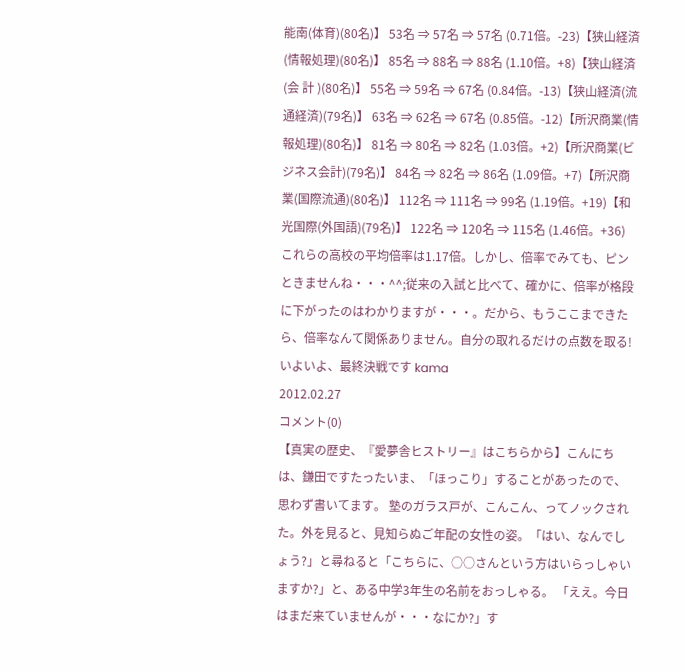能南(体育)(80名)】 53名 ⇒ 57名 ⇒ 57名 (0.71倍。-23)【狭山経済(情報処理)(80名)】 85名 ⇒ 88名 ⇒ 88名 (1.10倍。+8)【狭山経済(会 計 )(80名)】 55名 ⇒ 59名 ⇒ 67名 (0.84倍。-13)【狭山経済(流通経済)(79名)】 63名 ⇒ 62名 ⇒ 67名 (0.85倍。-12)【所沢商業(情報処理)(80名)】 81名 ⇒ 80名 ⇒ 82名 (1.03倍。+2)【所沢商業(ビジネス会計)(79名)】 84名 ⇒ 82名 ⇒ 86名 (1.09倍。+7)【所沢商業(国際流通)(80名)】 112名 ⇒ 111名 ⇒ 99名 (1.19倍。+19)【和光国際(外国語)(79名)】 122名 ⇒ 120名 ⇒ 115名 (1.46倍。+36) これらの高校の平均倍率は1.17倍。しかし、倍率でみても、ピンときませんね・・・^^;従来の入試と比べて、確かに、倍率が格段に下がったのはわかりますが・・・。だから、もうここまできたら、倍率なんて関係ありません。自分の取れるだけの点数を取る! いよいよ、最終決戦です kama
2012.02.27
コメント(0)
【真実の歴史、『愛夢舎ヒストリー』はこちらから】こんにちは、鎌田ですたったいま、「ほっこり」することがあったので、思わず書いてます。 塾のガラス戸が、こんこん、ってノックされた。外を見ると、見知らぬご年配の女性の姿。「はい、なんでしょう?」と尋ねると「こちらに、○○さんという方はいらっしゃいますか?」と、ある中学3年生の名前をおっしゃる。 「ええ。今日はまだ来ていませんが・・・なにか?」す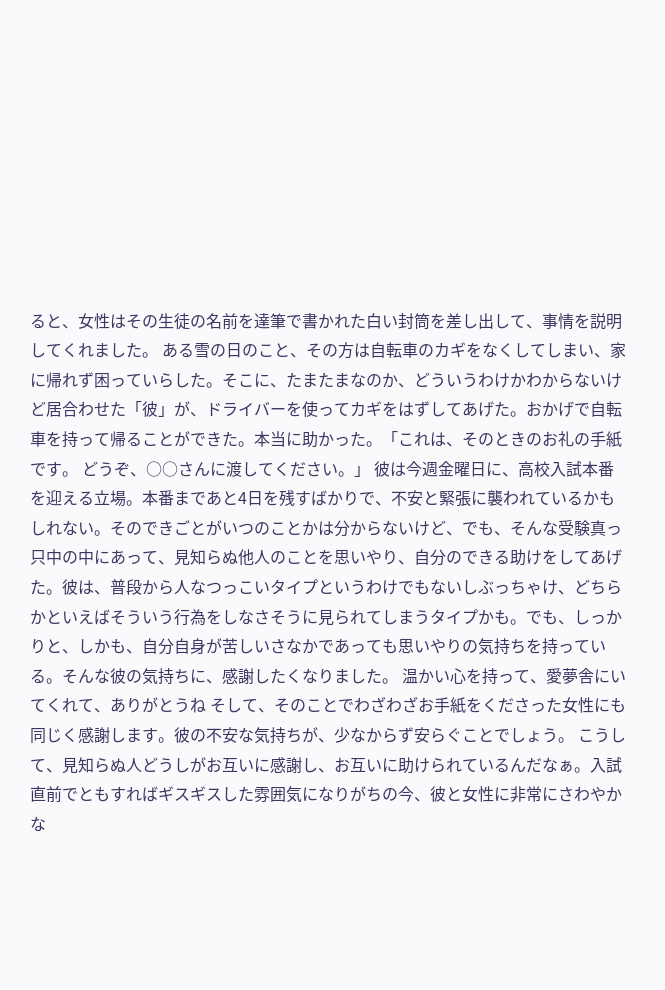ると、女性はその生徒の名前を達筆で書かれた白い封筒を差し出して、事情を説明してくれました。 ある雪の日のこと、その方は自転車のカギをなくしてしまい、家に帰れず困っていらした。そこに、たまたまなのか、どういうわけかわからないけど居合わせた「彼」が、ドライバーを使ってカギをはずしてあげた。おかげで自転車を持って帰ることができた。本当に助かった。「これは、そのときのお礼の手紙です。 どうぞ、○○さんに渡してください。」 彼は今週金曜日に、高校入試本番を迎える立場。本番まであと4日を残すばかりで、不安と緊張に襲われているかもしれない。そのできごとがいつのことかは分からないけど、でも、そんな受験真っ只中の中にあって、見知らぬ他人のことを思いやり、自分のできる助けをしてあげた。彼は、普段から人なつっこいタイプというわけでもないしぶっちゃけ、どちらかといえばそういう行為をしなさそうに見られてしまうタイプかも。でも、しっかりと、しかも、自分自身が苦しいさなかであっても思いやりの気持ちを持っている。そんな彼の気持ちに、感謝したくなりました。 温かい心を持って、愛夢舎にいてくれて、ありがとうね そして、そのことでわざわざお手紙をくださった女性にも同じく感謝します。彼の不安な気持ちが、少なからず安らぐことでしょう。 こうして、見知らぬ人どうしがお互いに感謝し、お互いに助けられているんだなぁ。入試直前でともすればギスギスした雰囲気になりがちの今、彼と女性に非常にさわやかな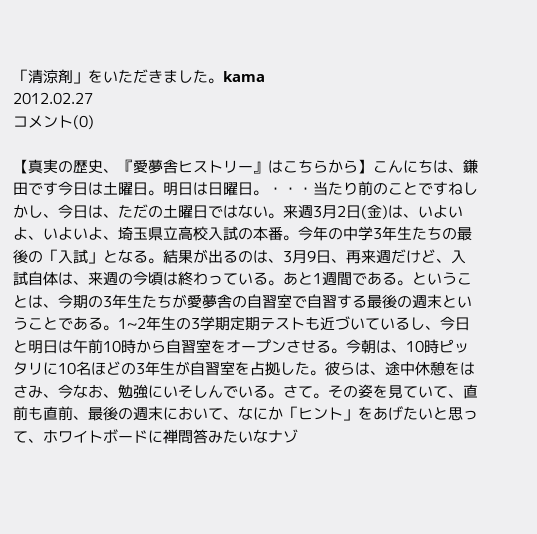「清涼剤」をいただきました。kama
2012.02.27
コメント(0)

【真実の歴史、『愛夢舎ヒストリー』はこちらから】こんにちは、鎌田です今日は土曜日。明日は日曜日。・・・当たり前のことですねしかし、今日は、ただの土曜日ではない。来週3月2日(金)は、いよいよ、いよいよ、埼玉県立高校入試の本番。今年の中学3年生たちの最後の「入試」となる。結果が出るのは、3月9日、再来週だけど、入試自体は、来週の今頃は終わっている。あと1週間である。ということは、今期の3年生たちが愛夢舎の自習室で自習する最後の週末ということである。1~2年生の3学期定期テストも近づいているし、今日と明日は午前10時から自習室をオープンさせる。今朝は、10時ピッタリに10名ほどの3年生が自習室を占拠した。彼らは、途中休憩をはさみ、今なお、勉強にいそしんでいる。さて。その姿を見ていて、直前も直前、最後の週末において、なにか「ヒント」をあげたいと思って、ホワイトボードに禅問答みたいなナゾ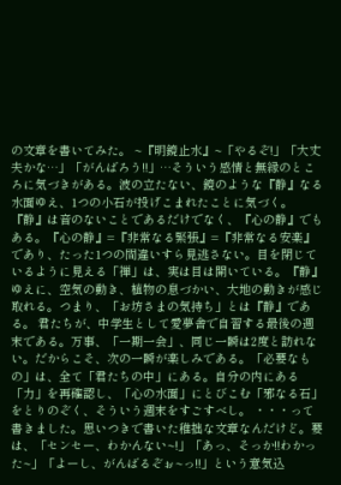の文章を書いてみた。 ~『明鏡止水』~「やるぞ!」「大丈夫かな…」「がんばろう!!」…そういう感情と無縁のところに気づきがある。波の立たない、鏡のような『静』なる水面ゆえ、1つの小石が投げこまれたことに気づく。『静』は音のないことであるだけでなく、『心の静』でもある。『心の静』=『非常なる緊張』=『非常なる安楽』であり、たった1つの間違いすら見逃さない。目を閉じているように見える「禅」は、実は目は開いている。『静』ゆえに、空気の動き、植物の息づかい、大地の動きが感じ取れる。つまり、「お坊さまの気持ち」とは『静』である。 君たちが、中学生として愛夢舎で自習する最後の週末である。万事、「一期一会」、同じ一瞬は2度と訪れない。だからこそ、次の一瞬が楽しみである。「必要なもの」は、全て「君たちの中」にある。自分の内にある「力」を再確認し、「心の水面」にとびこむ「邪なる石」をとりのぞく、そういう週末をすごすべし。 ・・・って書きました。思いつきで書いた稚拙な文章なんだけど。要は、「センセー、わかんない~!」「あっ、そっか!!わかった~」「よーし、がんばるぞぉ~っ!!」という意気込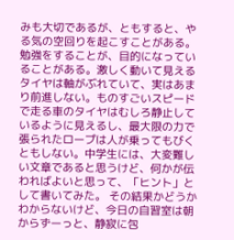みも大切であるが、ともすると、やる気の空回りを起こすことがある。勉強をすることが、目的になっていることがある。激しく動いて見えるタイヤは軸がぶれていて、実はあまり前進しない。ものすごいスピードで走る車のタイヤはむしろ静止しているように見えるし、最大限の力で張られたロープは人が乗ってもびくともしない。中学生には、大変難しい文章であると思うけど、何かが伝わればよいと思って、「ヒント」として書いてみた。 その結果かどうかわからないけど、今日の自習室は朝からずーっと、静寂に包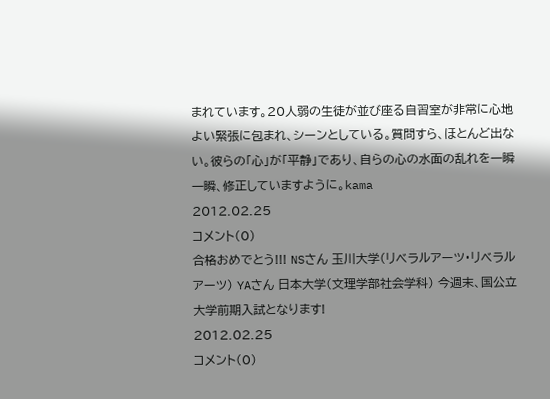まれています。20人弱の生徒が並び座る自習室が非常に心地よい緊張に包まれ、シーンとしている。質問すら、ほとんど出ない。彼らの「心」が「平静」であり、自らの心の水面の乱れを一瞬一瞬、修正していますように。kama
2012.02.25
コメント(0)
合格おめでとう!!! NSさん 玉川大学(リベラルアーツ・リベラルアーツ) YAさん 日本大学(文理学部社会学科) 今週末、国公立大学前期入試となります!
2012.02.25
コメント(0)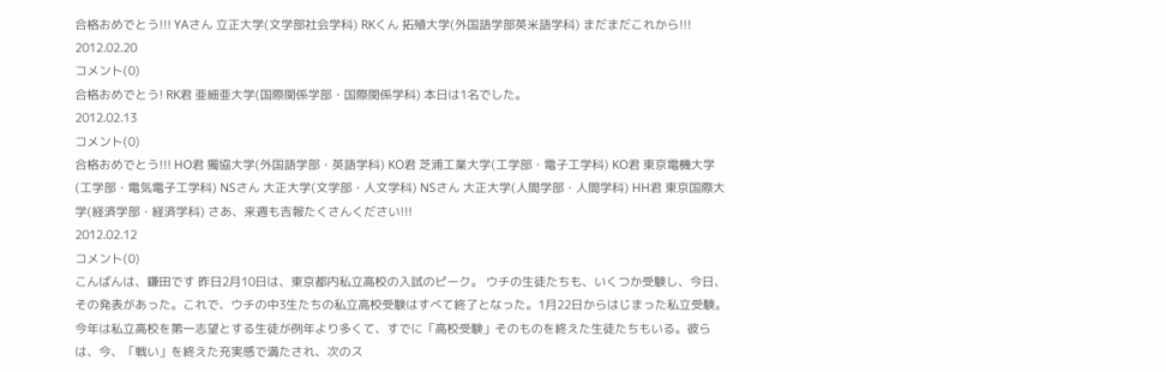合格おめでとう!!! YAさん 立正大学(文学部社会学科) RKくん 拓殖大学(外国語学部英米語学科) まだまだこれから!!!
2012.02.20
コメント(0)
合格おめでとう! RK君 亜細亜大学(国際関係学部・国際関係学科) 本日は1名でした。
2012.02.13
コメント(0)
合格おめでとう!!! HO君 獨協大学(外国語学部・英語学科) KO君 芝浦工業大学(工学部・電子工学科) KO君 東京電機大学(工学部・電気電子工学科) NSさん 大正大学(文学部・人文学科) NSさん 大正大学(人間学部・人間学科) HH君 東京国際大学(経済学部・経済学科) さあ、来週も吉報たくさんください!!!
2012.02.12
コメント(0)
こんばんは、鎌田です 昨日2月10日は、東京都内私立高校の入試のピーク。 ウチの生徒たちも、いくつか受験し、今日、その発表があった。これで、ウチの中3生たちの私立高校受験はすべて終了となった。1月22日からはじまった私立受験。今年は私立高校を第一志望とする生徒が例年より多くて、すでに「高校受験」そのものを終えた生徒たちもいる。彼らは、今、「戦い」を終えた充実感で満たされ、次のス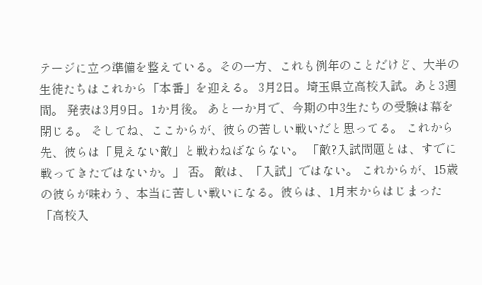テージに立つ準備を整えている。その一方、これも例年のことだけど、大半の生徒たちはこれから「本番」を迎える。 3月2日。埼玉県立高校入試。あと3週間。 発表は3月9日。1か月後。 あと一か月で、今期の中3生たちの受験は幕を閉じる。 そしてね、ここからが、彼らの苦しい戦いだと思ってる。 これから先、彼らは「見えない敵」と戦わねばならない。 「敵?入試問題とは、すでに戦ってきたではないか。」 否。 敵は、「入試」ではない。 これからが、15歳の彼らが味わう、本当に苦しい戦いになる。彼らは、1月末からはじまった「高校入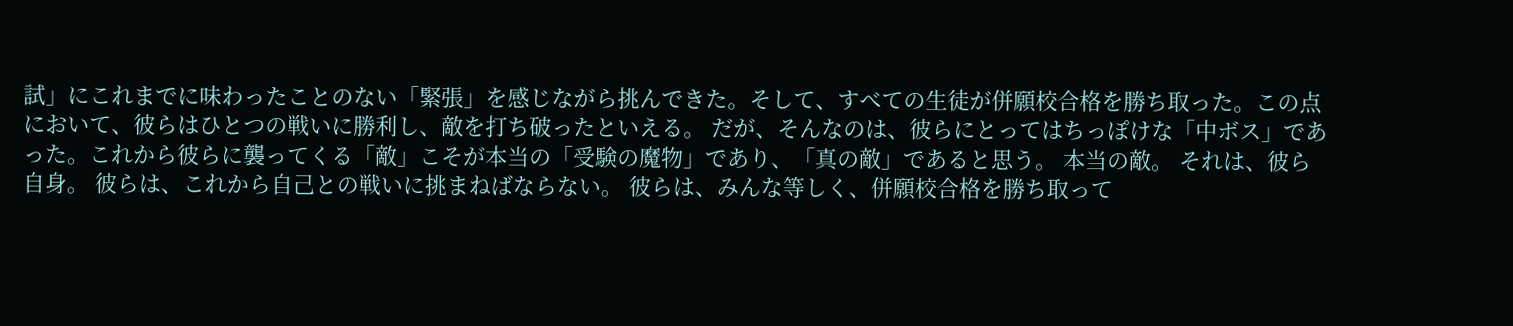試」にこれまでに味わったことのない「緊張」を感じながら挑んできた。そして、すべての生徒が併願校合格を勝ち取った。この点において、彼らはひとつの戦いに勝利し、敵を打ち破ったといえる。 だが、そんなのは、彼らにとってはちっぽけな「中ボス」であった。これから彼らに襲ってくる「敵」こそが本当の「受験の魔物」であり、「真の敵」であると思う。 本当の敵。 それは、彼ら自身。 彼らは、これから自己との戦いに挑まねばならない。 彼らは、みんな等しく、併願校合格を勝ち取って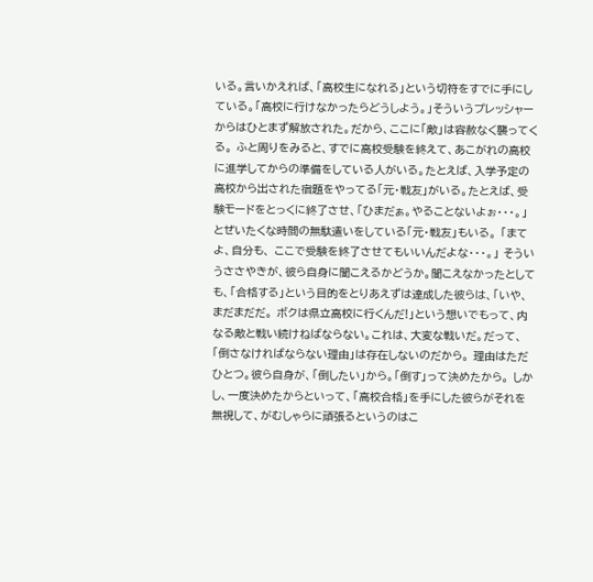いる。言いかえれば、「高校生になれる」という切符をすでに手にしている。「高校に行けなかったらどうしよう。」そういうプレッシャーからはひとまず解放された。だから、ここに「敵」は容赦なく襲ってくる。 ふと周りをみると、すでに高校受験を終えて、あこがれの高校に進学してからの準備をしている人がいる。たとえば、入学予定の高校から出された宿題をやってる「元・戦友」がいる。たとえば、受験モードをとっくに終了させ、「ひまだぁ。やることないよぉ・・・。」とぜいたくな時間の無駄遣いをしている「元・戦友」もいる。 「まてよ、自分も、 ここで受験を終了させてもいいんだよな・・・。」 そういうささやきが、彼ら自身に聞こえるかどうか。聞こえなかったとしても、「合格する」という目的をとりあえずは達成した彼らは、「いや、まだまだだ。 ボクは県立高校に行くんだ!」という想いでもって、内なる敵と戦い続けねばならない。これは、大変な戦いだ。だって、「倒さなければならない理由」は存在しないのだから。 理由はただひとつ。彼ら自身が、「倒したい」から。「倒す」って決めたから。 しかし、一度決めたからといって、「高校合格」を手にした彼らがそれを無視して、がむしゃらに頑張るというのはこ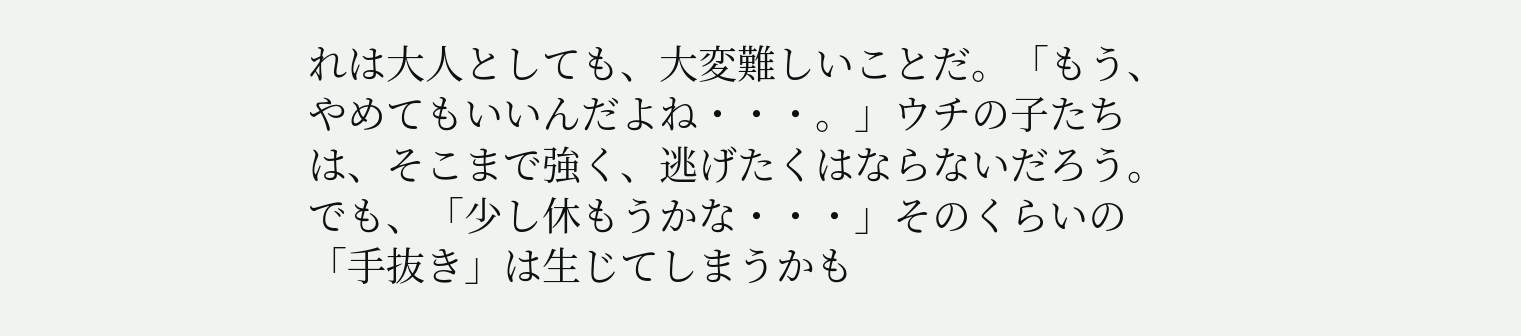れは大人としても、大変難しいことだ。「もう、やめてもいいんだよね・・・。」ウチの子たちは、そこまで強く、逃げたくはならないだろう。でも、「少し休もうかな・・・」そのくらいの「手抜き」は生じてしまうかも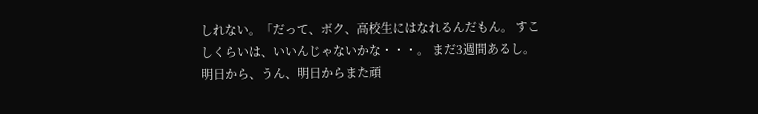しれない。「だって、ボク、高校生にはなれるんだもん。 すこしくらいは、いいんじゃないかな・・・。 まだ3週間あるし。 明日から、うん、明日からまた頑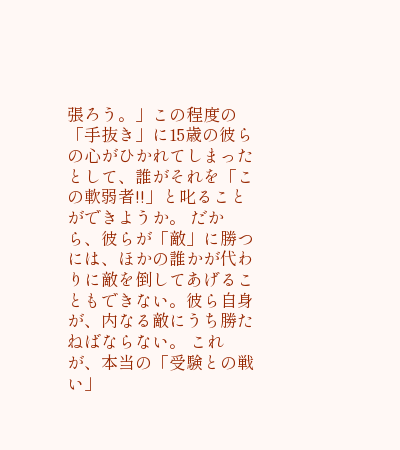張ろう。」この程度の「手抜き」に15歳の彼らの心がひかれてしまったとして、誰がそれを「この軟弱者!!」と叱ることができようか。 だから、彼らが「敵」に勝つには、ほかの誰かが代わりに敵を倒してあげることもできない。彼ら自身が、内なる敵にうち勝たねばならない。 これが、本当の「受験との戦い」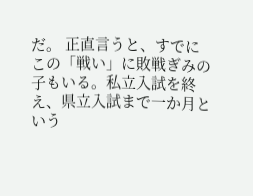だ。 正直言うと、すでにこの「戦い」に敗戦ぎみの子もいる。私立入試を終え、県立入試まで一か月という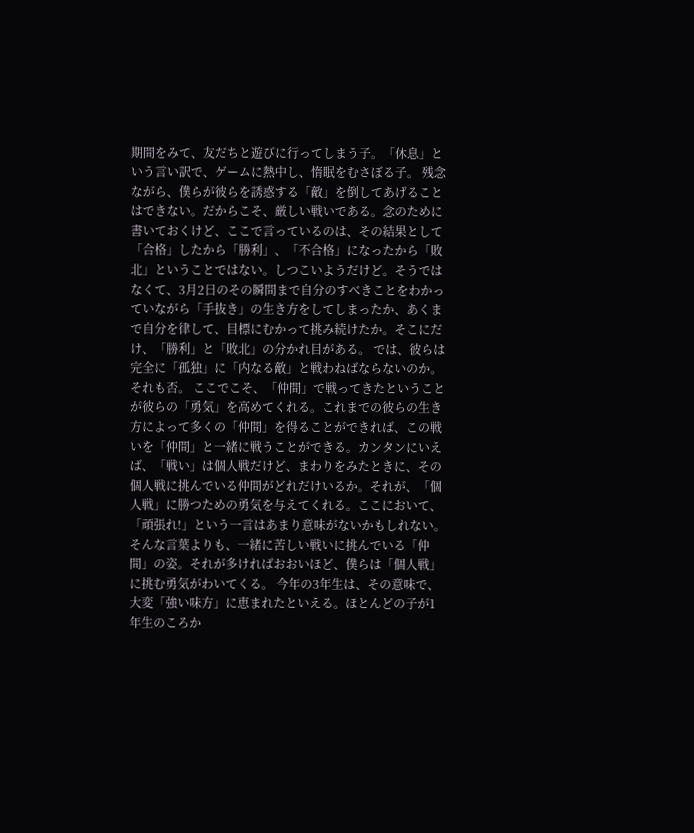期間をみて、友だちと遊びに行ってしまう子。「休息」という言い訳で、ゲームに熱中し、惰眠をむさぼる子。 残念ながら、僕らが彼らを誘惑する「敵」を倒してあげることはできない。だからこそ、厳しい戦いである。念のために書いておくけど、ここで言っているのは、その結果として「合格」したから「勝利」、「不合格」になったから「敗北」ということではない。しつこいようだけど。そうではなくて、3月2日のその瞬間まで自分のすべきことをわかっていながら「手抜き」の生き方をしてしまったか、あくまで自分を律して、目標にむかって挑み続けたか。そこにだけ、「勝利」と「敗北」の分かれ目がある。 では、彼らは完全に「孤独」に「内なる敵」と戦わねばならないのか。 それも否。 ここでこそ、「仲間」で戦ってきたということが彼らの「勇気」を高めてくれる。これまでの彼らの生き方によって多くの「仲間」を得ることができれば、この戦いを「仲間」と一緒に戦うことができる。カンタンにいえば、「戦い」は個人戦だけど、まわりをみたときに、その個人戦に挑んでいる仲間がどれだけいるか。それが、「個人戦」に勝つための勇気を与えてくれる。ここにおいて、「頑張れ!」という一言はあまり意味がないかもしれない。そんな言葉よりも、一緒に苦しい戦いに挑んでいる「仲間」の姿。それが多ければおおいほど、僕らは「個人戦」に挑む勇気がわいてくる。 今年の3年生は、その意味で、大変「強い味方」に恵まれたといえる。ほとんどの子が1年生のころか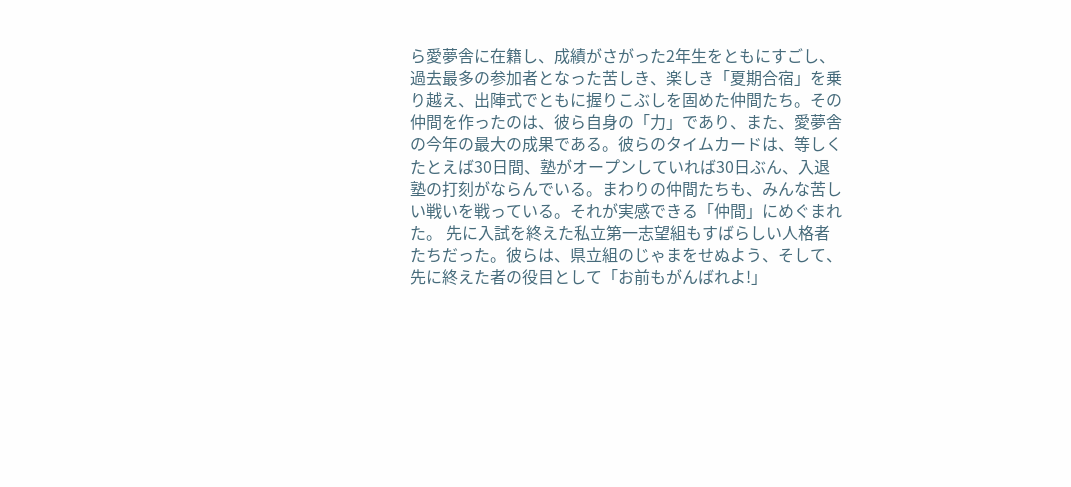ら愛夢舎に在籍し、成績がさがった2年生をともにすごし、過去最多の参加者となった苦しき、楽しき「夏期合宿」を乗り越え、出陣式でともに握りこぶしを固めた仲間たち。その仲間を作ったのは、彼ら自身の「力」であり、また、愛夢舎の今年の最大の成果である。彼らのタイムカードは、等しくたとえば30日間、塾がオープンしていれば30日ぶん、入退塾の打刻がならんでいる。まわりの仲間たちも、みんな苦しい戦いを戦っている。それが実感できる「仲間」にめぐまれた。 先に入試を終えた私立第一志望組もすばらしい人格者たちだった。彼らは、県立組のじゃまをせぬよう、そして、先に終えた者の役目として「お前もがんばれよ!」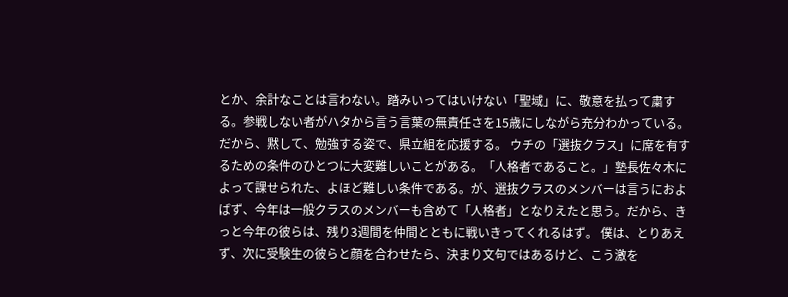とか、余計なことは言わない。踏みいってはいけない「聖域」に、敬意を払って粛する。参戦しない者がハタから言う言葉の無責任さを15歳にしながら充分わかっている。だから、黙して、勉強する姿で、県立組を応援する。 ウチの「選抜クラス」に席を有するための条件のひとつに大変難しいことがある。「人格者であること。」塾長佐々木によって課せられた、よほど難しい条件である。が、選抜クラスのメンバーは言うにおよばず、今年は一般クラスのメンバーも含めて「人格者」となりえたと思う。だから、きっと今年の彼らは、残り3週間を仲間とともに戦いきってくれるはず。 僕は、とりあえず、次に受験生の彼らと顔を合わせたら、決まり文句ではあるけど、こう激を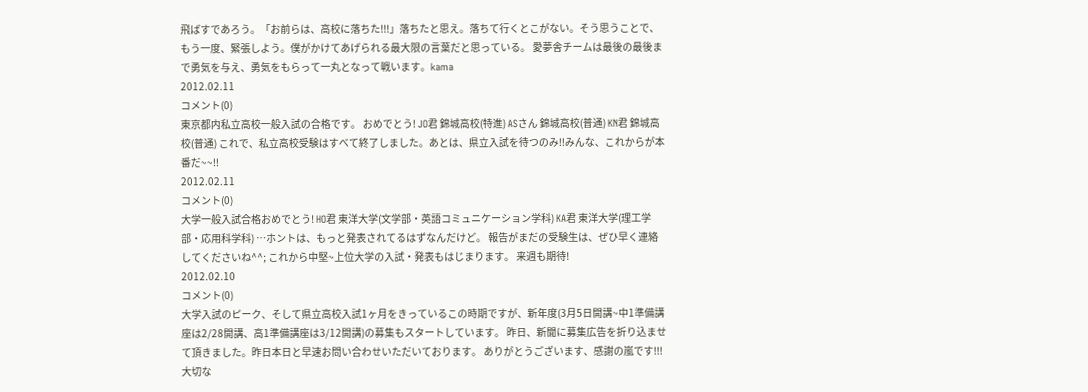飛ばすであろう。「お前らは、高校に落ちた!!!」落ちたと思え。落ちて行くとこがない。そう思うことで、もう一度、緊張しよう。僕がかけてあげられる最大限の言葉だと思っている。 愛夢舎チームは最後の最後まで勇気を与え、勇気をもらって一丸となって戦います。kama
2012.02.11
コメント(0)
東京都内私立高校一般入試の合格です。 おめでとう! JO君 錦城高校(特進) ASさん 錦城高校(普通) KN君 錦城高校(普通) これで、私立高校受験はすべて終了しました。あとは、県立入試を待つのみ!!みんな、これからが本番だ~~!!
2012.02.11
コメント(0)
大学一般入試合格おめでとう! HO君 東洋大学(文学部・英語コミュニケーション学科) KA君 東洋大学(理工学部・応用科学科) …ホントは、もっと発表されてるはずなんだけど。 報告がまだの受験生は、ぜひ早く連絡してくださいね^^; これから中堅~上位大学の入試・発表もはじまります。 来週も期待!
2012.02.10
コメント(0)
大学入試のピーク、そして県立高校入試1ヶ月をきっているこの時期ですが、新年度(3月5日開講~中1準備講座は2/28開講、高1準備講座は3/12開講)の募集もスタートしています。 昨日、新聞に募集広告を折り込ませて頂きました。昨日本日と早速お問い合わせいただいております。 ありがとうございます、感謝の嵐です!!! 大切な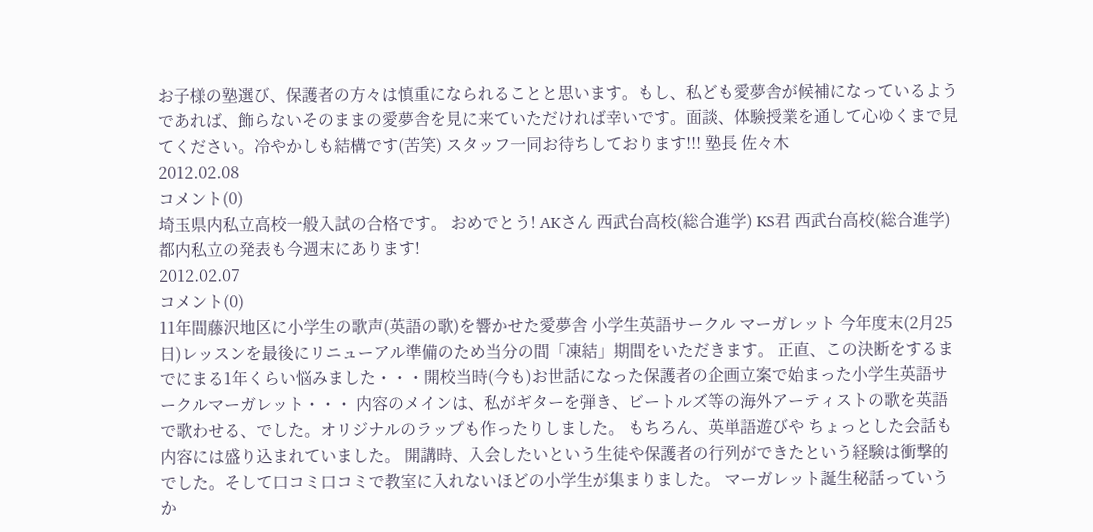お子様の塾選び、保護者の方々は慎重になられることと思います。もし、私ども愛夢舎が候補になっているようであれば、飾らないそのままの愛夢舎を見に来ていただければ幸いです。面談、体験授業を通して心ゆくまで見てください。冷やかしも結構です(苦笑) スタッフ一同お待ちしております!!! 塾長 佐々木
2012.02.08
コメント(0)
埼玉県内私立高校一般入試の合格です。 おめでとう! AKさん 西武台高校(総合進学) KS君 西武台高校(総合進学) 都内私立の発表も今週末にあります!
2012.02.07
コメント(0)
11年間藤沢地区に小学生の歌声(英語の歌)を響かせた愛夢舎 小学生英語サークル マーガレット 今年度末(2月25日)レッスンを最後にリニューアル準備のため当分の間「凍結」期間をいただきます。 正直、この決断をするまでにまる1年くらい悩みました・・・開校当時(今も)お世話になった保護者の企画立案で始まった小学生英語サークルマーガレット・・・ 内容のメインは、私がギターを弾き、ビートルズ等の海外アーティストの歌を英語で歌わせる、でした。オリジナルのラップも作ったりしました。 もちろん、英単語遊びや ちょっとした会話も内容には盛り込まれていました。 開講時、入会したいという生徒や保護者の行列ができたという経験は衝撃的でした。そして口コミ口コミで教室に入れないほどの小学生が集まりました。 マーガレット誕生秘話っていうか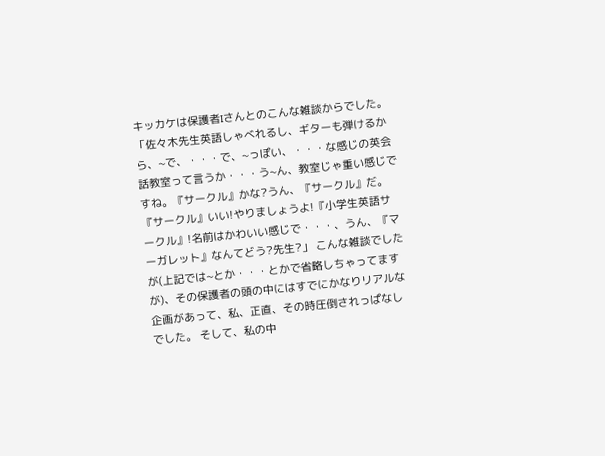キッカケは保護者Iさんとのこんな雑談からでした。 「佐々木先生英語しゃべれるし、ギターも弾けるから、~で、・・・で、~っぽい、・・・な感じの英会話教室って言うか・・・う~ん、教室じゃ重い感じですね。『サークル』かな?うん、『サークル』だ。『サークル』いい!やりましょうよ!『小学生英語サークル』!名前はかわいい感じで・・・、うん、『マーガレット』なんてどう?先生?」 こんな雑談でしたが(上記では~とか・・・とかで省略しちゃってますが)、その保護者の頭の中にはすでにかなりリアルな企画があって、私、正直、その時圧倒されっぱなしでした。 そして、私の中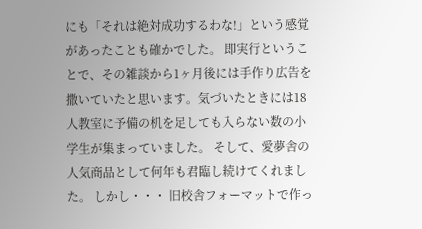にも「それは絶対成功するわな!」という感覚があったことも確かでした。 即実行ということで、その雑談から1ヶ月後には手作り広告を撒いていたと思います。気づいたときには18人教室に予備の机を足しても入らない数の小学生が集まっていました。 そして、愛夢舎の人気商品として何年も君臨し続けてくれました。 しかし・・・ 旧校舎フォーマットで作っ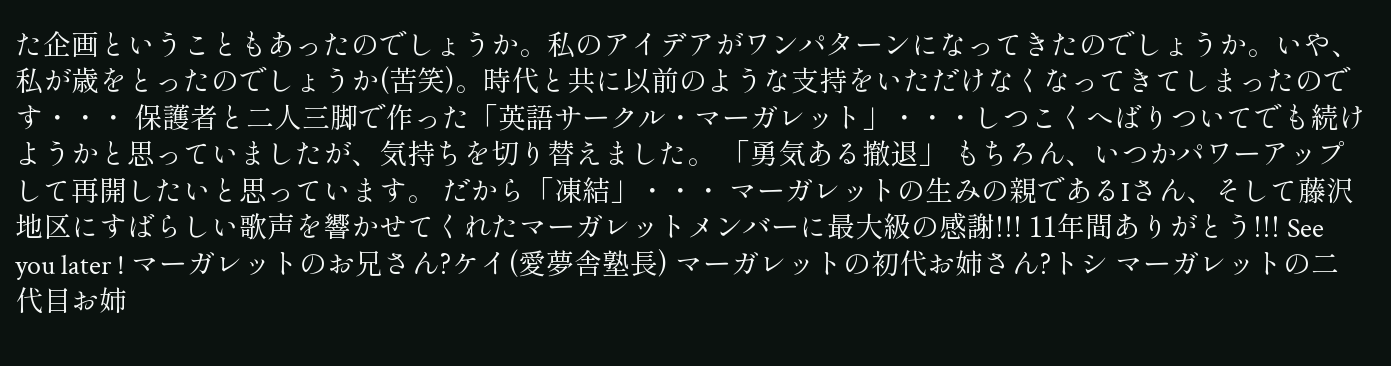た企画ということもあったのでしょうか。私のアイデアがワンパターンになってきたのでしょうか。いや、私が歳をとったのでしょうか(苦笑)。時代と共に以前のような支持をいただけなくなってきてしまったのです・・・ 保護者と二人三脚で作った「英語サークル・マーガレット」・・・しつこくへばりついてでも続けようかと思っていましたが、気持ちを切り替えました。 「勇気ある撤退」 もちろん、いつかパワーアップして再開したいと思っています。 だから「凍結」・・・ マーガレットの生みの親であるIさん、そして藤沢地区にすばらしい歌声を響かせてくれたマーガレットメンバーに最大級の感謝!!! 11年間ありがとう!!! See you later ! マーガレットのお兄さん?ケイ(愛夢舎塾長) マーガレットの初代お姉さん?トシ マーガレットの二代目お姉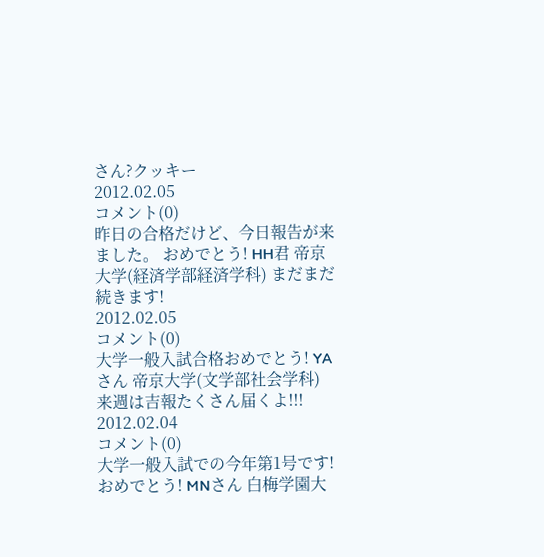さん?クッキー
2012.02.05
コメント(0)
昨日の合格だけど、今日報告が来ました。 おめでとう! HH君 帝京大学(経済学部経済学科) まだまだ続きます!
2012.02.05
コメント(0)
大学一般入試合格おめでとう! YAさん 帝京大学(文学部社会学科) 来週は吉報たくさん届くよ!!!
2012.02.04
コメント(0)
大学一般入試での今年第1号です! おめでとう! MNさん 白梅学園大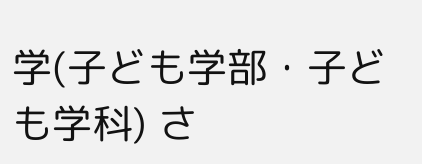学(子ども学部・子ども学科) さ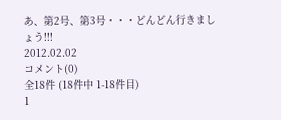あ、第2号、第3号・・・どんどん行きましょう!!!
2012.02.02
コメント(0)
全18件 (18件中 1-18件目)
1